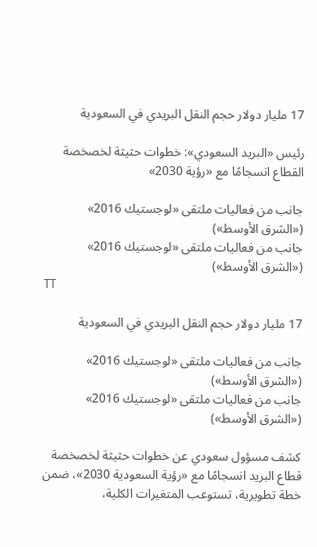17 مليار دولار حجم النقل البريدي في السعودية

رئيس «البريد السعودي»: خطوات حثيثة لخصخصة القطاع انسجامًا مع «رؤية 2030»

جانب من فعاليات ملتقى «لوجستيك 2016»  («الشرق الأوسط»)
جانب من فعاليات ملتقى «لوجستيك 2016» («الشرق الأوسط»)
TT

17 مليار دولار حجم النقل البريدي في السعودية

جانب من فعاليات ملتقى «لوجستيك 2016»  («الشرق الأوسط»)
جانب من فعاليات ملتقى «لوجستيك 2016» («الشرق الأوسط»)

كشف مسؤول سعودي عن خطوات حثيثة لخصخصة قطاع البريد انسجامًا مع «رؤية السعودية 2030»، ضمن خطة تطويرية، تستوعب المتغيرات الكلية،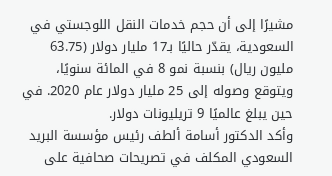مشيرًا إلى أن حجم خدمات النقل اللوجستي في السعودية، يقدّر حاليًا بـ17 مليار دولار (63.75 مليون ريال) بنسبة نمو 8 في المائة سنويًا، ويتوقع وصوله إلى 25 مليار دولار عام 2020. في حين يبلغ عالميًا 9 تريليونات دولار.
وأكد الدكتور أسامة ألطف رئيس مؤسسة البريد السعودي المكلف في تصريحات صحافية على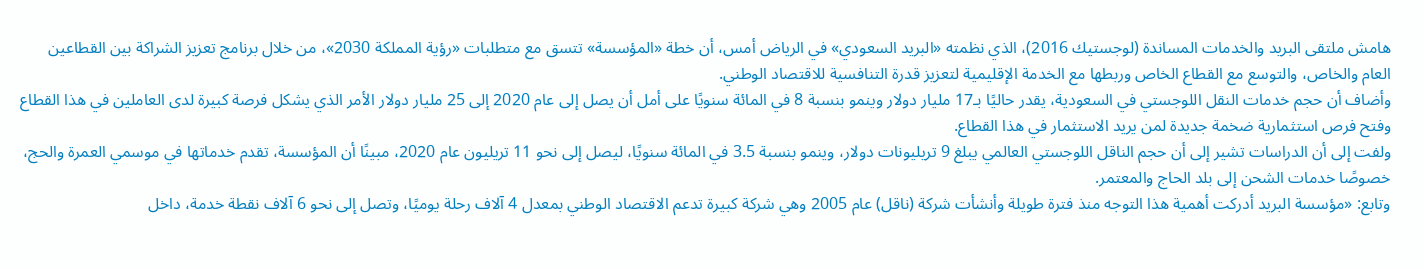هامش ملتقى البريد والخدمات المساندة (لوجستيك 2016)، الذي نظمته «البريد السعودي» في الرياض أمس، أن خطة «المؤسسة» تتسق مع متطلبات «رؤية المملكة 2030»، من خلال برنامج تعزيز الشراكة بين القطاعين العام والخاص، والتوسع مع القطاع الخاص وربطها مع الخدمة الإقليمية لتعزيز قدرة التنافسية للاقتصاد الوطني.
وأضاف أن حجم خدمات النقل اللوجستي في السعودية، يقدر حاليًا بـ17 مليار دولار وينمو بنسبة 8 في المائة سنويًا على أمل أن يصل إلى عام 2020 إلى 25 مليار دولار الأمر الذي يشكل فرصة كبيرة لدى العاملين في هذا القطاع وفتح فرص استثمارية ضخمة جديدة لمن يريد الاستثمار في هذا القطاع.
ولفت إلى أن الدراسات تشير إلى أن حجم الناقل اللوجستي العالمي يبلغ 9 تريليونات دولار، وينمو بنسبة 3.5 في المائة سنويًا، ليصل إلى نحو 11 تريليون عام 2020، مبينًا أن المؤسسة، تقدم خدماتها في موسمي العمرة والحج، خصوصًا خدمات الشحن إلى بلد الحاج والمعتمر.
وتابع: «مؤسسة البريد أدركت أهمية هذا التوجه منذ فترة طويلة وأنشأت شركة (ناقل) عام 2005 وهي شركة كبيرة تدعم الاقتصاد الوطني بمعدل 4 آلاف رحلة يوميًا، وتصل إلى نحو 6 آلاف نقطة خدمة، داخل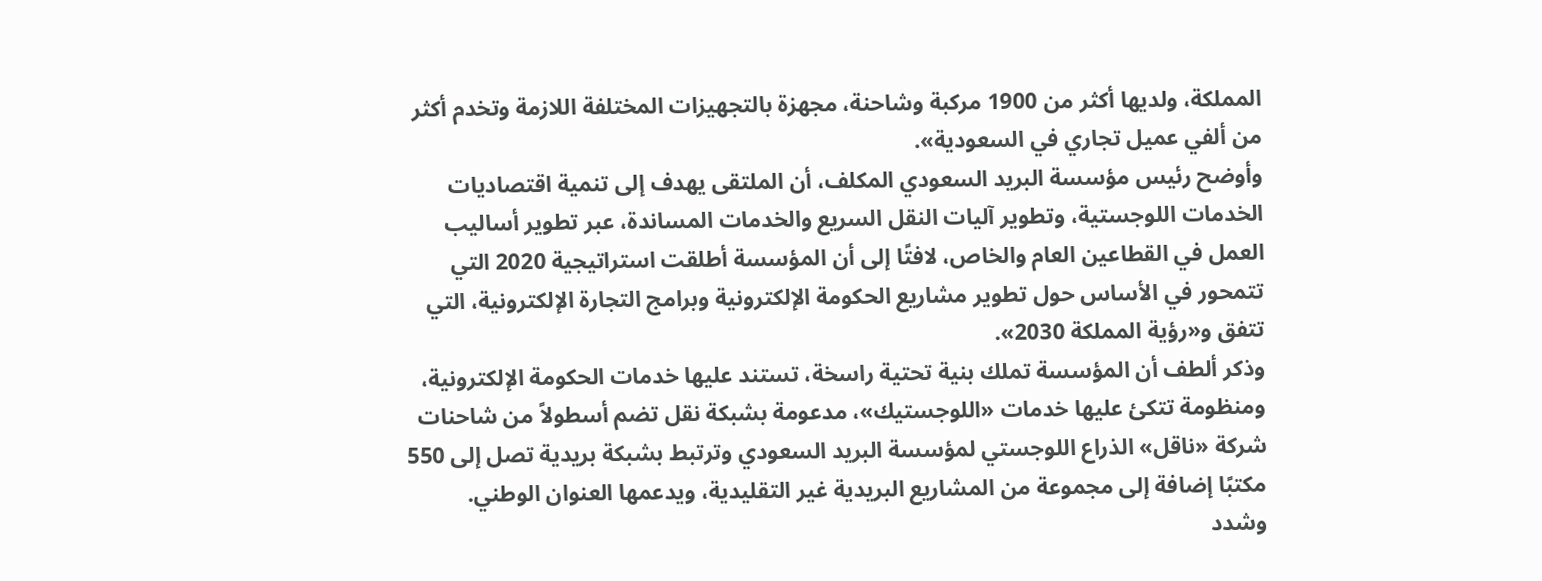المملكة، ولديها أكثر من 1900 مركبة وشاحنة، مجهزة بالتجهيزات المختلفة اللازمة وتخدم أكثر من ألفي عميل تجاري في السعودية».
وأوضح رئيس مؤسسة البريد السعودي المكلف، أن الملتقى يهدف إلى تنمية اقتصاديات الخدمات اللوجستية، وتطوير آليات النقل السريع والخدمات المساندة، عبر تطوير أساليب العمل في القطاعين العام والخاص، لافتًا إلى أن المؤسسة أطلقت استراتيجية 2020 التي تتمحور في الأساس حول تطوير مشاريع الحكومة الإلكترونية وبرامج التجارة الإلكترونية، التي تتفق و«رؤية المملكة 2030».
وذكر ألطف أن المؤسسة تملك بنية تحتية راسخة، تستند عليها خدمات الحكومة الإلكترونية، ومنظومة تتكئ عليها خدمات «اللوجستيك»، مدعومة بشبكة نقل تضم أسطولاً من شاحنات شركة «ناقل» الذراع اللوجستي لمؤسسة البريد السعودي وترتبط بشبكة بريدية تصل إلى 550 مكتبًا إضافة إلى مجموعة من المشاريع البريدية غير التقليدية، ويدعمها العنوان الوطني.
وشدد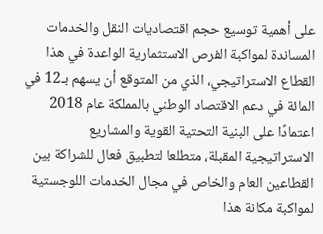على أهمية توسيع حجم اقتصاديات النقل والخدمات المساندة لمواكبة الفرص الاستثمارية الواعدة في هذا القطاع الاستراتيجي، الذي من المتوقع أن يسهم بـ12 في المائة في دعم الاقتصاد الوطني بالمملكة عام 2018 اعتمادًا على البنية التحتية القوية والمشاريع الاستراتيجية المقبلة، متطلعا لتطبيق فعال للشراكة بين القطاعين العام والخاص في مجال الخدمات اللوجستية لمواكبة مكانة هذا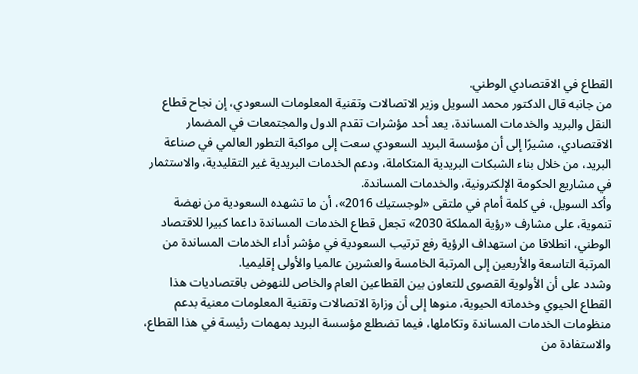القطاع في الاقتصادي الوطني.
من جانبه قال الدكتور محمد السويل وزير الاتصالات وتقنية المعلومات السعودي، إن نجاح قطاع النقل والبريد والخدمات المساندة، يعد أحد مؤشرات تقدم الدول والمجتمعات في المضمار الاقتصادي، مشيرًا إلى أن مؤسسة البريد السعودي سعت إلى مواكبة التطور العالمي في صناعة البريد، من خلال بناء الشبكات البريدية المتكاملة، ودعم الخدمات البريدية غير التقليدية، والاستثمار في مشاريع الحكومة الإلكترونية، والخدمات المساندة.
وأكد السويل، في كلمة أمام في ملتقى «لوجستيك 2016»، أن ما تشهده السعودية من نهضة تنموية، على مشارف «رؤية المملكة 2030» تجعل قطاع الخدمات المساندة داعما كبيرا للاقتصاد الوطني، انطلاقا من استهداف الرؤية رفع ترتيب السعودية في مؤشر أداء الخدمات المساندة من المرتبة التاسعة والأربعين إلى المرتبة الخامسة والعشرين عالميا والأولى إقليميا.
وشدد على أن الأولوية القصوى للتعاون بين القطاعين العام والخاص للنهوض باقتصاديات هذا القطاع الحيوي وخدماته الحيوية، منوها إلى أن وزارة الاتصالات وتقنية المعلومات معنية بدعم منظومات الخدمات المساندة وتكاملها، فيما تضطلع مؤسسة البريد بمهمات رئيسة في هذا القطاع، والاستفادة من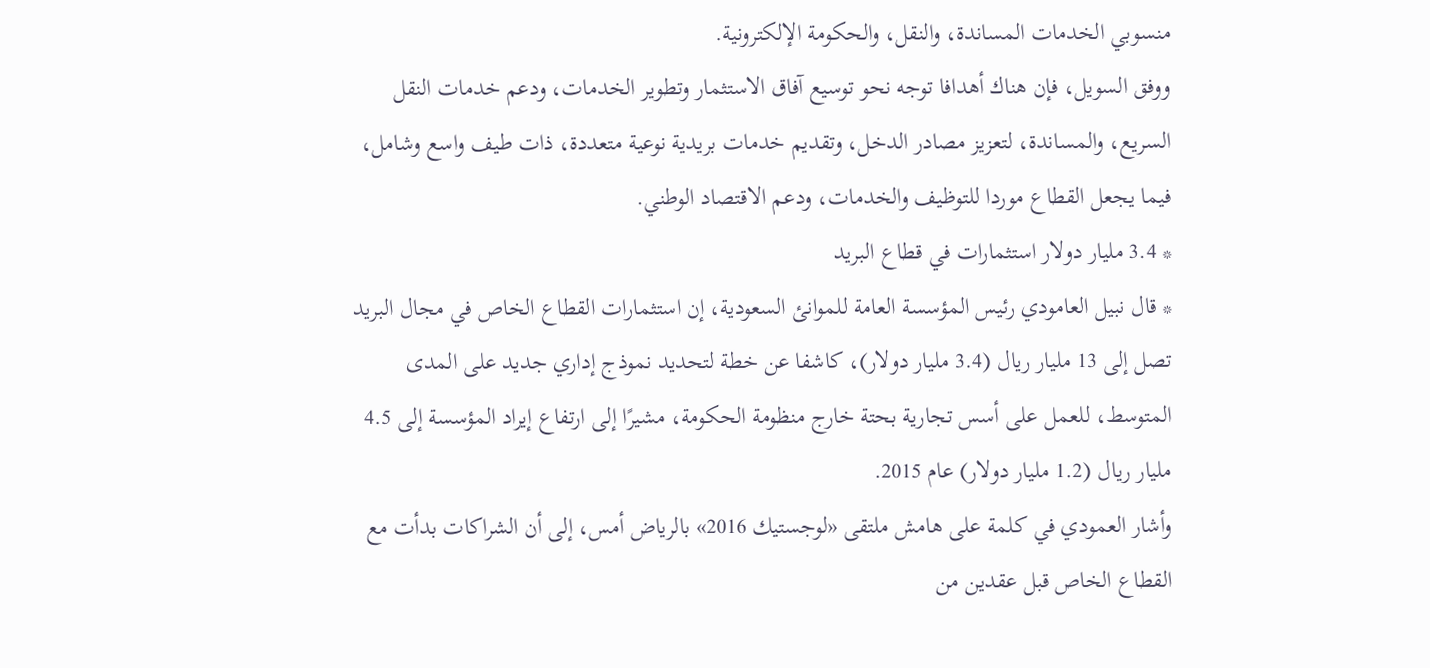منسوبي الخدمات المساندة، والنقل، والحكومة الإلكترونية.
ووفق السويل، فإن هناك أهدافا توجه نحو توسيع آفاق الاستثمار وتطوير الخدمات، ودعم خدمات النقل السريع، والمساندة، لتعزيز مصادر الدخل، وتقديم خدمات بريدية نوعية متعددة، ذات طيف واسع وشامل، فيما يجعل القطاع موردا للتوظيف والخدمات، ودعم الاقتصاد الوطني.
* 3.4 مليار دولار استثمارات في قطاع البريد
* قال نبيل العامودي رئيس المؤسسة العامة للموانئ السعودية، إن استثمارات القطاع الخاص في مجال البريد تصل إلى 13 مليار ريال (3.4 مليار دولار)، كاشفا عن خطة لتحديد نموذج إداري جديد على المدى المتوسط، للعمل على أسس تجارية بحتة خارج منظومة الحكومة، مشيرًا إلى ارتفاع إيراد المؤسسة إلى 4.5 مليار ريال (1.2 مليار دولار) عام 2015.
وأشار العمودي في كلمة على هامش ملتقى «لوجستيك 2016» بالرياض أمس، إلى أن الشراكات بدأت مع القطاع الخاص قبل عقدين من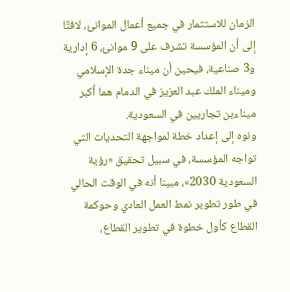الزمان للاستثمار في جميع أعمال الموانئ، لافتًا إلى أن المؤسسة تشرف على 9 موانئ، 6 إدارية و3 صناعية، فيحين أن ميناء جدة الإسلامي وميناء الملك عبد العزيز في الدمام هما أكبر ميناءين تجاريين في السعودية.
ونوه إلى إعداد خطة لمواجهة التحديات التي تواجه المؤسسة، في سبيل تحقيق «رؤية السعودية 2030»، مبينا أنه في الوقت الحالي في طور تطوير نمط العمل العادي وحوكمة القطاع كأول خطوة في تطوير القطاع،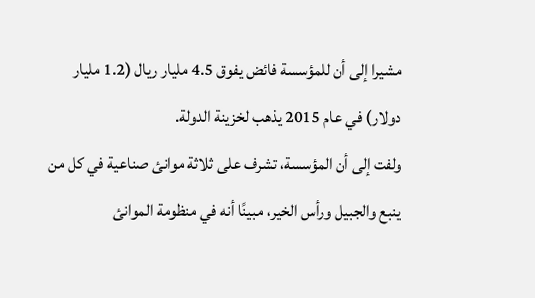مشيرا إلى أن للمؤسسة فائض يفوق 4.5 مليار ريال (1.2 مليار دولار) في عام 2015 يذهب لخزينة الدولة.
ولفت إلى أن المؤسسة، تشرف على ثلاثة موانئ صناعية في كل من ينبع والجبيل ورأس الخير، مبينًا أنه في منظومة الموانئ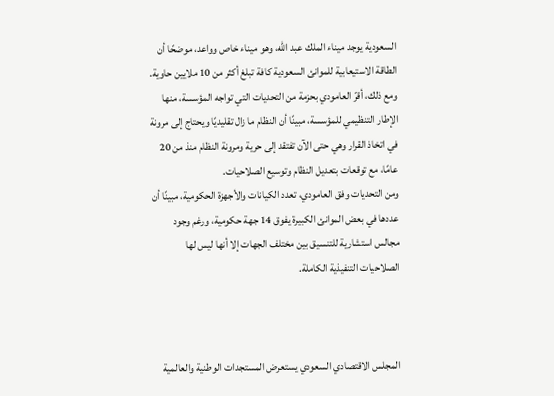السعودية يوجد ميناء الملك عبد الله، وهو ميناء خاص وواعد، موضحًا أن الطاقة الاستيعابية للموانئ السعودية كافة تبلغ أكثر من 10 ملايين حاوية.
ومع ذلك، أقرّ العامودي بحزمة من التحديات التي تواجه المؤسسة، منها الإطار التنظيمي للمؤسسة، مبينًا أن النظام ما زال تقليديًا ويحتاج إلى مرونة في اتخاذ القرار وهي حتى الآن تفتقد إلى حرية ومرونة النظام منذ من 20 عامًا، مع توقعات بتعديل النظام وتوسيع الصلاحيات.
ومن التحديات وفق العامودي، تعدد الكيانات والأجهزة الحكومية، مبينًا أن عددها في بعض الموانئ الكبيرة يفوق 14 جهة حكومية، ورغم وجود مجالس استشارية للتنسيق بين مختلف الجهات إلا أنها ليس لها الصلاحيات التنفيذية الكاملة.



المجلس الاقتصادي السعودي يستعرض المستجدات الوطنية والعالمية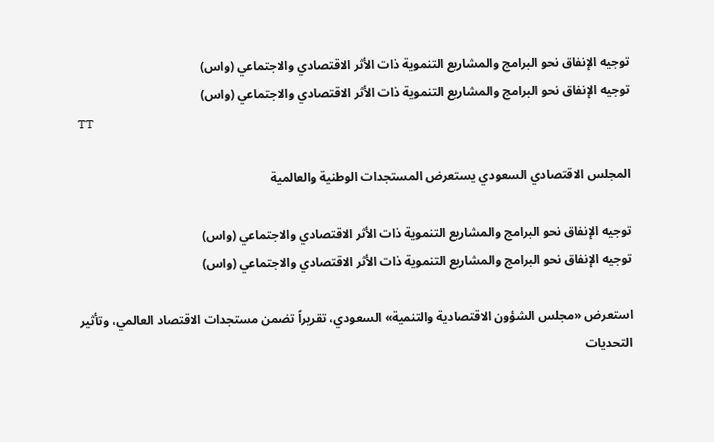توجيه الإنفاق نحو البرامج والمشاريع التنموية ذات الأثر الاقتصادي والاجتماعي (واس)
توجيه الإنفاق نحو البرامج والمشاريع التنموية ذات الأثر الاقتصادي والاجتماعي (واس)
TT

المجلس الاقتصادي السعودي يستعرض المستجدات الوطنية والعالمية

توجيه الإنفاق نحو البرامج والمشاريع التنموية ذات الأثر الاقتصادي والاجتماعي (واس)
توجيه الإنفاق نحو البرامج والمشاريع التنموية ذات الأثر الاقتصادي والاجتماعي (واس)

استعرض «مجلس الشؤون الاقتصادية والتنمية» السعودي، تقريراً تضمن مستجدات الاقتصاد العالمي، وتأثير التحديات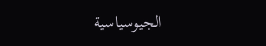الجيوسياسية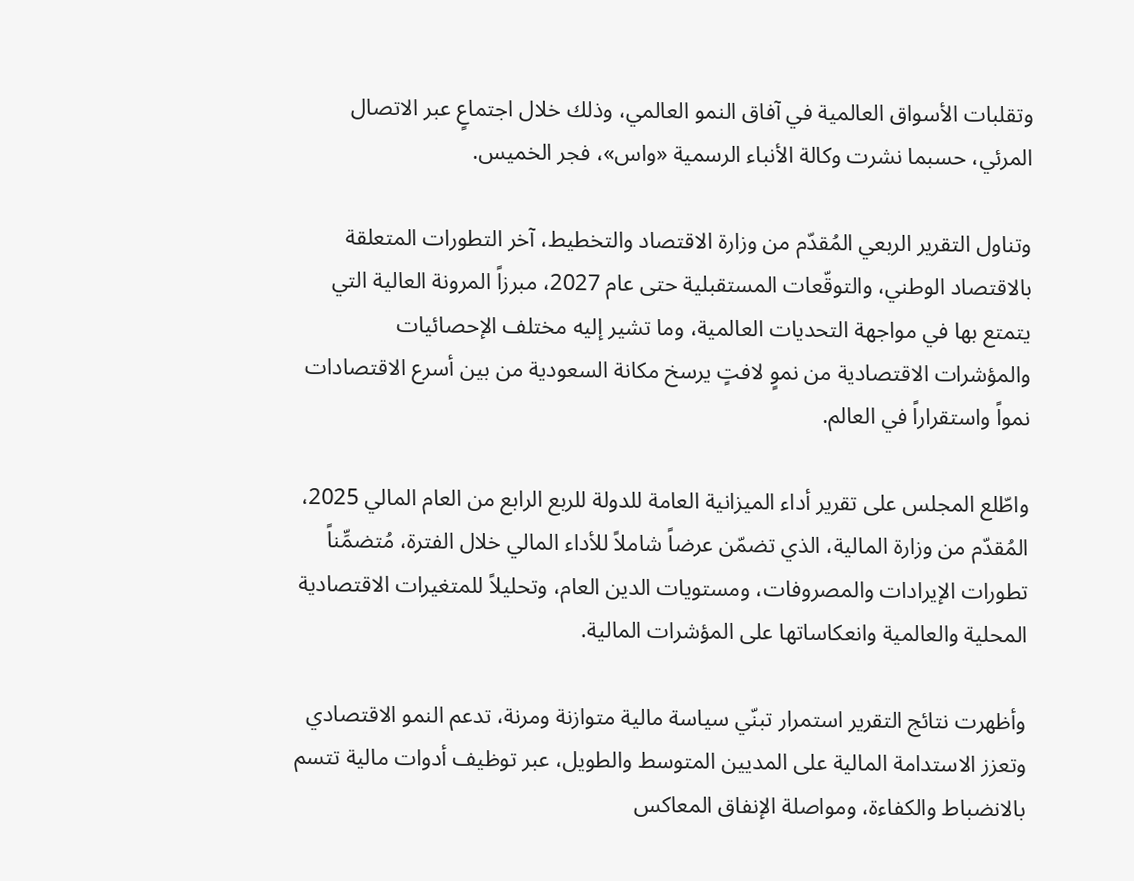وتقلبات الأسواق العالمية في آفاق النمو العالمي، وذلك خلال اجتماعٍ عبر الاتصال المرئي، حسبما نشرت وكالة الأنباء الرسمية «واس»، فجر الخميس.

وتناول التقرير الربعي المُقدّم من وزارة الاقتصاد والتخطيط، آخر التطورات المتعلقة بالاقتصاد الوطني، والتوقّعات المستقبلية حتى عام 2027، مبرزاً المرونة العالية التي يتمتع بها في مواجهة التحديات العالمية، وما تشير إليه مختلف الإحصائيات والمؤشرات الاقتصادية من نموٍ لافتٍ يرسخ مكانة السعودية من بين أسرع الاقتصادات نمواً واستقراراً في العالم.

واطّلع المجلس على تقرير أداء الميزانية العامة للدولة للربع الرابع من العام المالي 2025، المُقدّم من وزارة المالية، الذي تضمّن عرضاً شاملاً للأداء المالي خلال الفترة، مُتضمِّناً تطورات الإيرادات والمصروفات، ومستويات الدين العام، وتحليلاً للمتغيرات الاقتصادية المحلية والعالمية وانعكاساتها على المؤشرات المالية.

وأظهرت نتائج التقرير استمرار تبنّي سياسة مالية متوازنة ومرنة، تدعم النمو الاقتصادي وتعزز الاستدامة المالية على المديين المتوسط والطويل، عبر توظيف أدوات مالية تتسم بالانضباط والكفاءة، ومواصلة الإنفاق المعاكس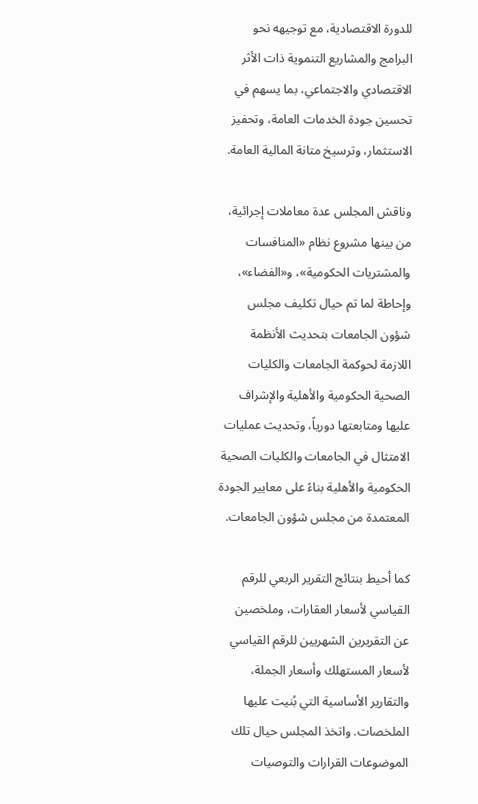للدورة الاقتصادية، مع توجيهه نحو البرامج والمشاريع التنموية ذات الأثر الاقتصادي والاجتماعي، بما يسهم في تحسين جودة الخدمات العامة، وتحفيز الاستثمار، وترسيخ متانة المالية العامة.

وناقش المجلس عدة معاملات إجرائية، من بينها مشروع نظام «المنافسات والمشتريات الحكومية»، و«الفضاء»، وإحاطة لما تم حيال تكليف مجلس شؤون الجامعات بتحديث الأنظمة اللازمة لحوكمة الجامعات والكليات الصحية الحكومية والأهلية والإشراف عليها ومتابعتها دورياً، وتحديث عمليات الامتثال في الجامعات والكليات الصحية الحكومية والأهلية بناءً على معايير الجودة المعتمدة من مجلس شؤون الجامعات.

كما أحيط بنتائج التقرير الربعي للرقم القياسي لأسعار العقارات، وملخصين عن التقريرين الشهريين للرقم القياسي لأسعار المستهلك وأسعار الجملة، والتقارير الأساسية التي بُنيت عليها الملخصات. واتخذ المجلس حيال تلك الموضوعات القرارات والتوصيات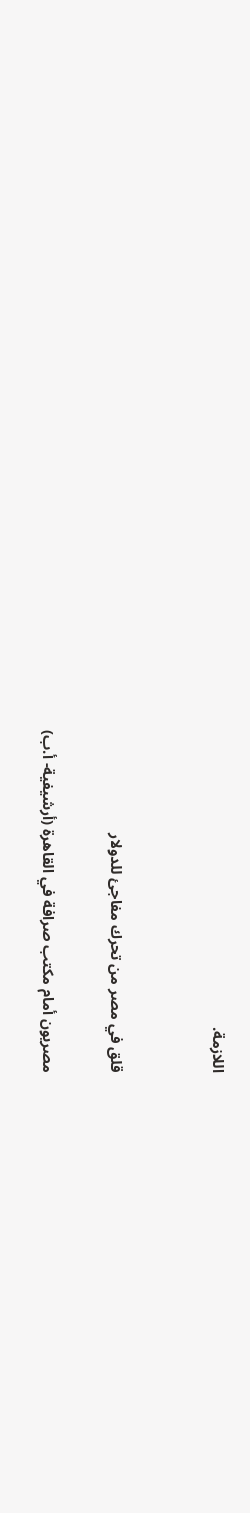اللازمة.


قلق في مصر من تحرك مفاجئ للدولار

مصريون أمام مكتب صرافة في القاهرة (أرشيفية- أ.ب)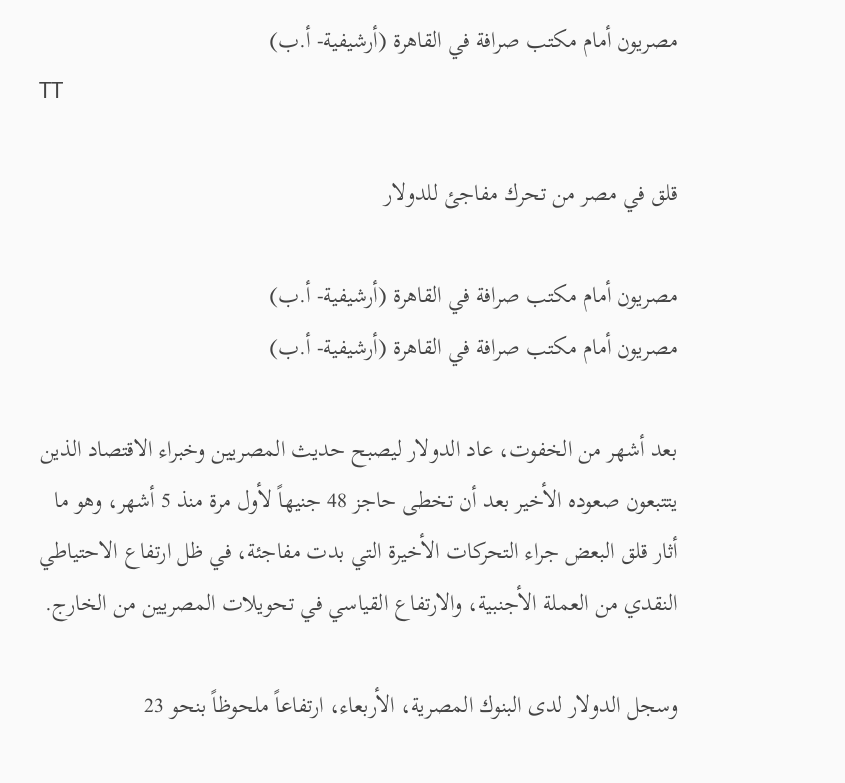مصريون أمام مكتب صرافة في القاهرة (أرشيفية- أ.ب)
TT

قلق في مصر من تحرك مفاجئ للدولار

مصريون أمام مكتب صرافة في القاهرة (أرشيفية- أ.ب)
مصريون أمام مكتب صرافة في القاهرة (أرشيفية- أ.ب)

بعد أشهر من الخفوت، عاد الدولار ليصبح حديث المصريين وخبراء الاقتصاد الذين يتتبعون صعوده الأخير بعد أن تخطى حاجز 48 جنيهاً لأول مرة منذ 5 أشهر، وهو ما أثار قلق البعض جراء التحركات الأخيرة التي بدت مفاجئة، في ظل ارتفاع الاحتياطي النقدي من العملة الأجنبية، والارتفاع القياسي في تحويلات المصريين من الخارج.

وسجل الدولار لدى البنوك المصرية، الأربعاء، ارتفاعاً ملحوظاً بنحو 23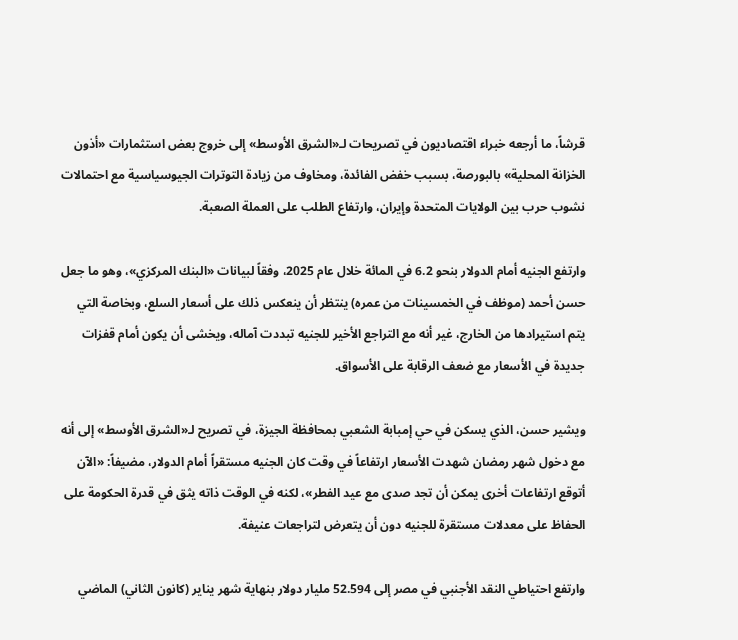قرشاً، ما أرجعه خبراء اقتصاديون في تصريحات لـ«الشرق الأوسط» إلى خروج بعض استثمارات «أذون الخزانة المحلية» بالبورصة، بسبب خفض الفائدة، ومخاوف من زيادة التوترات الجيوسياسية مع احتمالات نشوب حرب بين الولايات المتحدة وإيران، وارتفاع الطلب على العملة الصعبة.

وارتفع الجنيه أمام الدولار بنحو 6.2 في المائة خلال عام 2025، وفقاً لبيانات «البنك المركزي»، وهو ما جعل حسن أحمد (موظف في الخمسينات من عمره) ينتظر أن ينعكس ذلك على أسعار السلع، وبخاصة التي يتم استيرادها من الخارج، غير أنه مع التراجع الأخير للجنيه تبددت آماله، ويخشى أن يكون أمام قفزات جديدة في الأسعار مع ضعف الرقابة على الأسواق.

ويشير حسن، الذي يسكن في حي إمبابة الشعبي بمحافظة الجيزة، في تصريح لـ«الشرق الأوسط» إلى أنه مع دخول شهر رمضان شهدت الأسعار ارتفاعاً في وقت كان الجنيه مستقراً أمام الدولار، مضيفاً: «الآن أتوقع ارتفاعات أخرى يمكن أن تجد صدى مع عيد الفطر»، لكنه في الوقت ذاته يثق في قدرة الحكومة على الحفاظ على معدلات مستقرة للجنيه دون أن يتعرض لتراجعات عنيفة.

وارتفع احتياطي النقد الأجنبي في مصر إلى 52.594 مليار دولار بنهاية شهر يناير (كانون الثاني) الماضي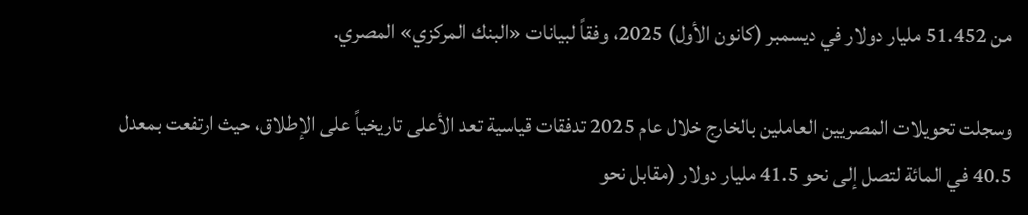من 51.452 مليار دولار في ديسمبر (كانون الأول) 2025، وفقاً لبيانات «البنك المركزي» المصري.

وسجلت تحويلات المصريين العاملين بالخارج خلال عام 2025 تدفقات قياسية تعد الأعلى تاريخياً على الإطلاق، حيث ارتفعت بمعدل 40.5 في المائة لتصل إلى نحو 41.5 مليار دولار (مقابل نحو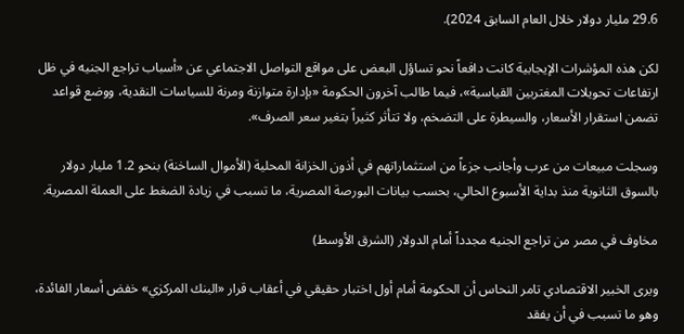29.6 مليار دولار خلال العام السابق 2024).

لكن هذه المؤشرات الإيجابية كانت دافعاً نحو تساؤل البعض على مواقع التواصل الاجتماعي عن «أسباب تراجع الجنيه في ظل ارتفاعات تحويلات المغتربين القياسية»، فيما طالب آخرون الحكومة «بإدارة متوازنة ومرنة للسياسات النقدية، ووضع قواعد تضمن استقرار الأسعار، والسيطرة على التضخم، ولا تتأثر كثيراً بتغير سعر الصرف».

وسجلت مبيعات من عرب وأجانب جزءاً من استثماراتهم في أذون الخزانة المحلية (الأموال الساخنة) بنحو 1.2 مليار دولار بالسوق الثانوية منذ بداية الأسبوع الحالي، بحسب بيانات البورصة المصرية، ما تسبب في زيادة الضغط على العملة المصرية.

مخاوف في مصر من تراجع الجنيه مجدداً أمام الدولار (الشرق الأوسط)

ويرى الخبير الاقتصادي تامر النحاس أن الحكومة أمام أول اختبار حقيقي في أعقاب قرار «البنك المركزي» خفض أسعار الفائدة، وهو ما تسبب في أن يفقد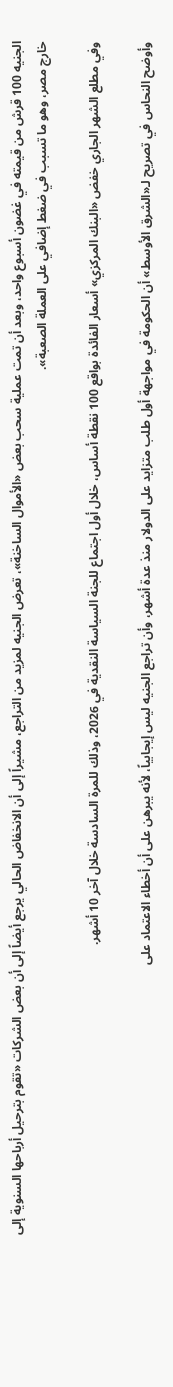الجنيه 100 قرش من قيمته في غضون أسبوع واحد، وبعد أن تمت عملية سحب بعض «الأموال الساخنة»، تعرض الجنيه لمزيد من التراجع، مشيراً إلى أن الانخفاض الحالي يرجع أيضاً إلى أن بعض الشركات «تقوم بترحيل أرباحها السنوية إلى خارج مصر، وهو ما تسبب في ضغط إضافي على العملة الصعبة».

وفي مطلع الشهر الجاري خفض «البنك المركزي» أسعار الفائدة بواقع 100 نقطة أساس، خلال أول اجتماع للجنة السياسة النقدية في 2026، وذلك للمرة السادسة خلال آخر 10 أشهر.

وأوضح النحاس في تصريح لـ«الشرق الأوسط» أن الحكومة في مواجهة أول طلب متزايد على الدولار منذ عدة أشهر، وأن تراجع الجنيه ليس إيجابياً، لأنه يبرهن على أن أخطاء الاعتماد على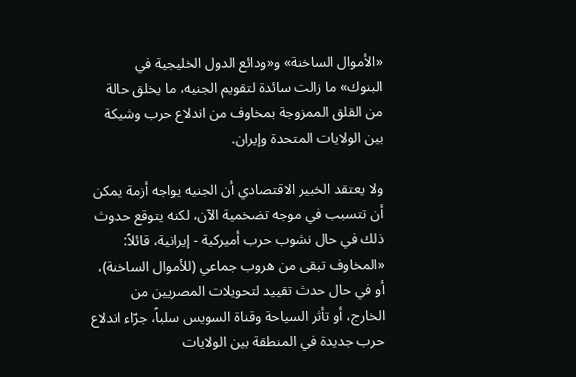«الأموال الساخنة» و«ودائع الدول الخليجية في البنوك» ما زالت سائدة لتقويم الجنيه، ما يخلق حالة من القلق الممزوجة بمخاوف من اندلاع حرب وشيكة بين الولايات المتحدة وإيران.

ولا يعتقد الخبير الاقتصادي أن الجنيه يواجه أزمة يمكن أن تتسبب في موجه تضخمية الآن، لكنه يتوقع حدوث ذلك في حال نشوب حرب أميركية - إيرانية، قائلاً: «المخاوف تبقى من هروب جماعي (للأموال الساخنة)، أو في حال حدث تقييد لتحويلات المصريين من الخارج، أو تأثر السياحة وقناة السويس سلباً، جرّاء اندلاع حرب جديدة في المنطقة بين الولايات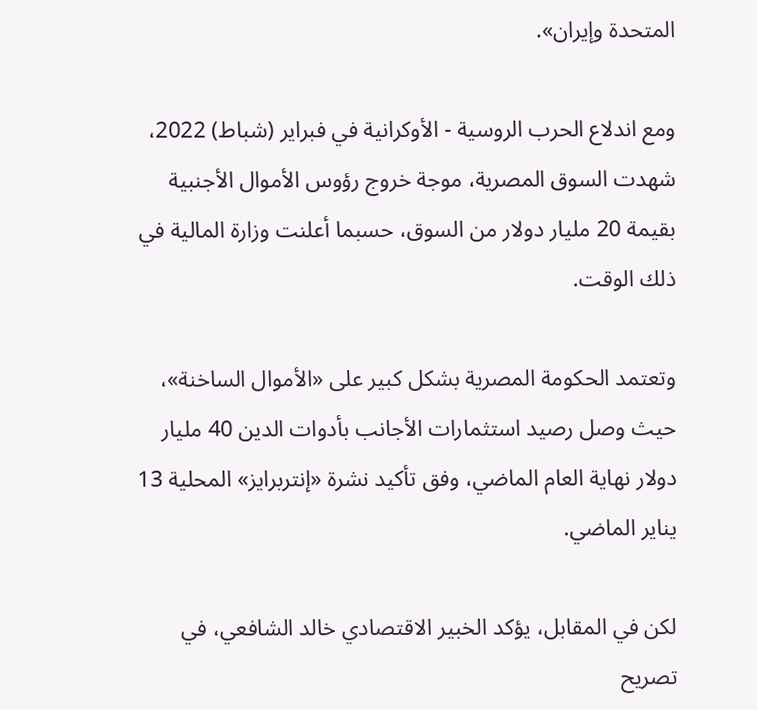المتحدة وإيران».

ومع اندلاع الحرب الروسية - الأوكرانية في فبراير (شباط) 2022، شهدت السوق المصرية، موجة خروج رؤوس الأموال الأجنبية بقيمة 20 مليار دولار من السوق، حسبما أعلنت وزارة المالية في ذلك الوقت.

وتعتمد الحكومة المصرية بشكل كبير على «الأموال الساخنة»، حيث وصل رصيد استثمارات الأجانب بأدوات الدين 40 مليار دولار نهاية العام الماضي، وفق تأكيد نشرة «إنتربرايز» المحلية 13 يناير الماضي.

لكن في المقابل، يؤكد الخبير الاقتصادي خالد الشافعي، في تصريح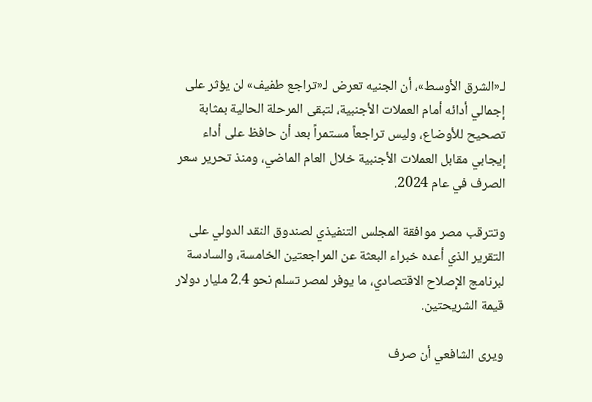لـ«الشرق الأوسط»، أن الجنيه تعرض لـ«تراجع طفيف» لن يؤثر على إجمالي أدائه أمام العملات الأجنبية، لتبقى المرحلة الحالية بمثابة تصحيح للأوضاع، وليس تراجعاً مستمراً بعد أن حافظ على أداء إيجابي مقابل العملات الأجنبية خلال العام الماضي، ومنذ تحرير سعر الصرف في عام 2024.

وتترقب مصر موافقة المجلس التنفيذي لصندوق النقد الدولي على التقرير الذي أعده خبراء البعثة عن المراجعتين الخامسة، والسادسة لبرنامج الإصلاح الاقتصادي، ما يوفر لمصر تسلم نحو 2.4 مليار دولار قيمة الشريحتين.

ويرى الشافعي أن صرف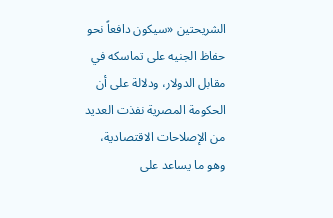الشريحتين «سيكون دافعاً نحو حفاظ الجنيه على تماسكه في مقابل الدولار، ودلالة على أن الحكومة المصرية نفذت العديد من الإصلاحات الاقتصادية، وهو ما يساعد على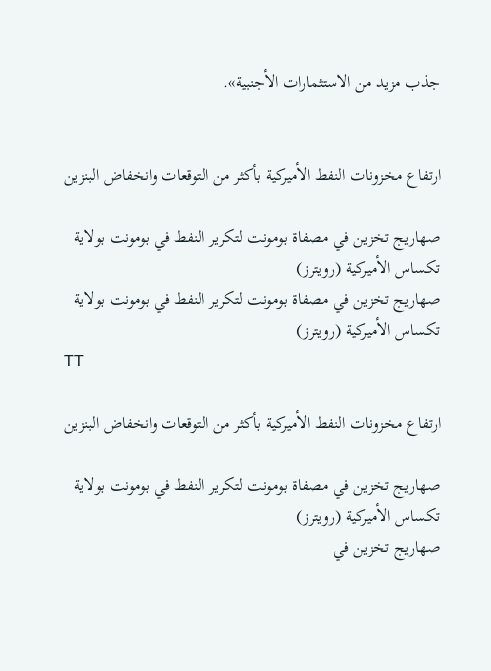جذب مزيد من الاستثمارات الأجنبية».


ارتفاع مخزونات النفط الأميركية بأكثر من التوقعات وانخفاض البنزين

صهاريج تخزين في مصفاة بومونت لتكرير النفط في بومونت بولاية تكساس الأميركية (رويترز)
صهاريج تخزين في مصفاة بومونت لتكرير النفط في بومونت بولاية تكساس الأميركية (رويترز)
TT

ارتفاع مخزونات النفط الأميركية بأكثر من التوقعات وانخفاض البنزين

صهاريج تخزين في مصفاة بومونت لتكرير النفط في بومونت بولاية تكساس الأميركية (رويترز)
صهاريج تخزين في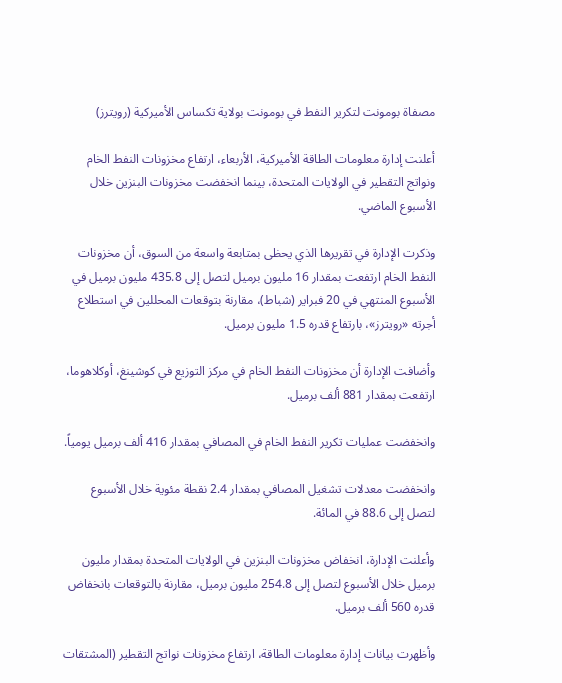مصفاة بومونت لتكرير النفط في بومونت بولاية تكساس الأميركية (رويترز)

أعلنت إدارة معلومات الطاقة الأميركية، الأربعاء، ارتفاع مخزونات النفط الخام ونواتج التقطير في الولايات المتحدة، بينما انخفضت مخزونات البنزين خلال الأسبوع الماضي.

وذكرت الإدارة في تقريرها الذي يحظى بمتابعة واسعة من السوق، أن مخزونات النفط الخام ارتفعت بمقدار 16 مليون برميل لتصل إلى 435.8 مليون برميل في الأسبوع المنتهي في 20 فبراير (شباط)، مقارنة بتوقعات المحللين في استطلاع أجرته «رويترز»، بارتفاع قدره 1.5 مليون برميل.

وأضافت الإدارة أن مخزونات النفط الخام في مركز التوزيع في كوشينغ، أوكلاهوما، ارتفعت بمقدار 881 ألف برميل.

وانخفضت عمليات تكرير النفط الخام في المصافي بمقدار 416 ألف برميل يومياً.

وانخفضت معدلات تشغيل المصافي بمقدار 2.4 نقطة مئوية خلال الأسبوع لتصل إلى 88.6 في المائة.

وأعلنت الإدارة، انخفاض مخزونات البنزين في الولايات المتحدة بمقدار مليون برميل خلال الأسبوع لتصل إلى 254.8 مليون برميل، مقارنة بالتوقعات بانخفاض قدره 560 ألف برميل.

وأظهرت بيانات إدارة معلومات الطاقة، ارتفاع مخزونات نواتج التقطير (المشتقات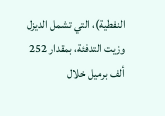النفطية)، التي تشمل الديزل وزيت التدفئة، بمقدار 252 ألف برميل خلال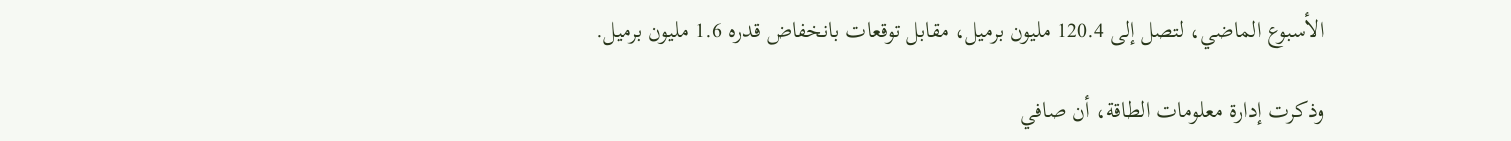الأسبوع الماضي، لتصل إلى 120.4 مليون برميل، مقابل توقعات بانخفاض قدره 1.6 مليون برميل.

وذكرت إدارة معلومات الطاقة، أن صافي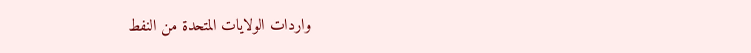واردات الولايات المتحدة من النفط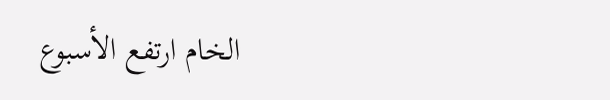الخام ارتفع الأسبوع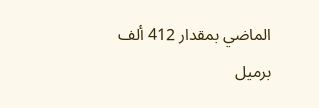الماضي بمقدار 412 ألف برميل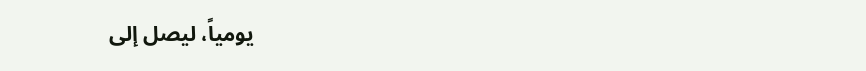يومياً، ليصل إلى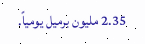2.35 مليون برميل يومياً.